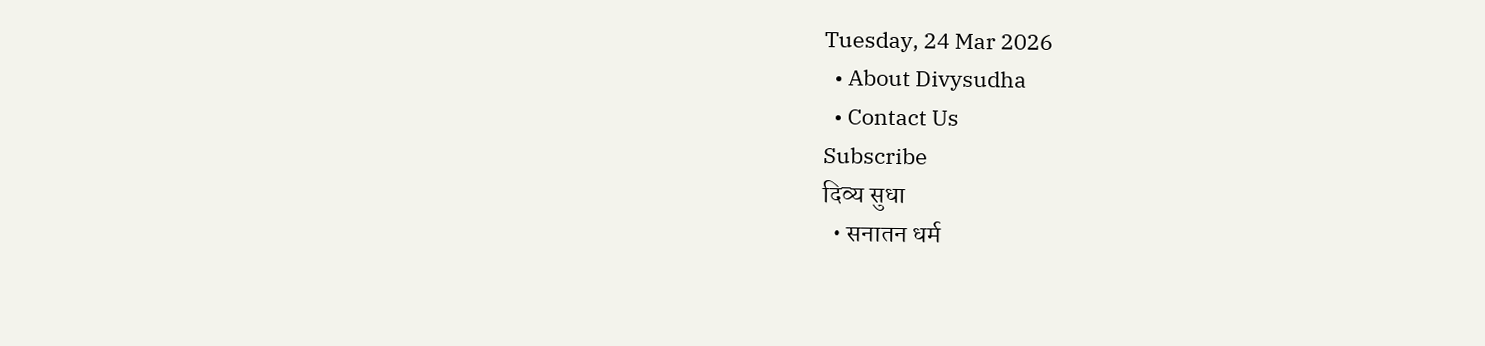Tuesday, 24 Mar 2026
  • About Divysudha
  • Contact Us
Subscribe
दिव्य सुधा
  • सनातन धर्म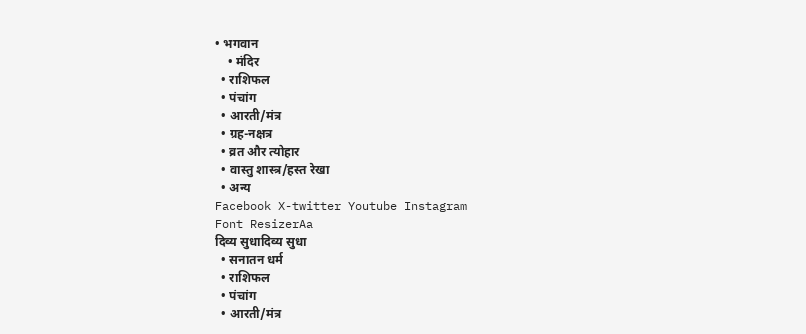• भगवान
    • मंदिर
  • राशिफल
  • पंचांग
  • आरती/मंत्र
  • ग्रह-नक्षत्र
  • व्रत और त्योहार
  • वास्तु शास्त्र/हस्त रेखा
  • अन्य
Facebook X-twitter Youtube Instagram
Font ResizerAa
दिव्य सुधादिव्य सुधा
  • सनातन धर्म
  • राशिफल
  • पंचांग
  • आरती/मंत्र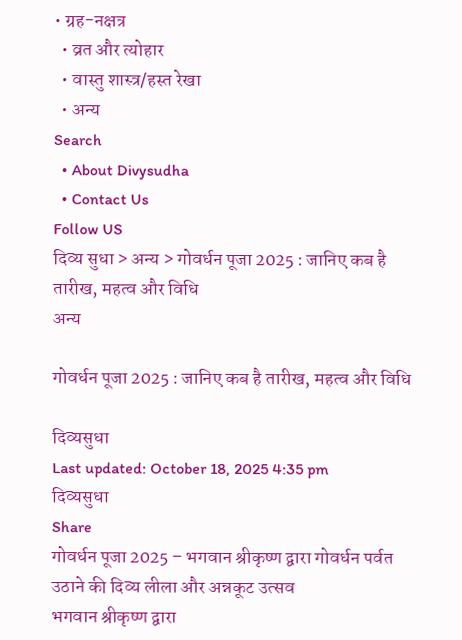• ग्रह-नक्षत्र
  • व्रत और त्योहार
  • वास्तु शास्त्र/हस्त रेखा
  • अन्य
Search
  • About Divysudha
  • Contact Us
Follow US
दिव्य सुधा > अन्य > गोवर्धन पूजा 2025 : जानिए कब है तारीख, महत्व और विधि
अन्य

गोवर्धन पूजा 2025 : जानिए कब है तारीख, महत्व और विधि

दिव्यसुधा
Last updated: October 18, 2025 4:35 pm
दिव्यसुधा
Share
गोवर्धन पूजा 2025 – भगवान श्रीकृष्ण द्वारा गोवर्धन पर्वत उठाने की दिव्य लीला और अन्नकूट उत्सव
भगवान श्रीकृष्ण द्वारा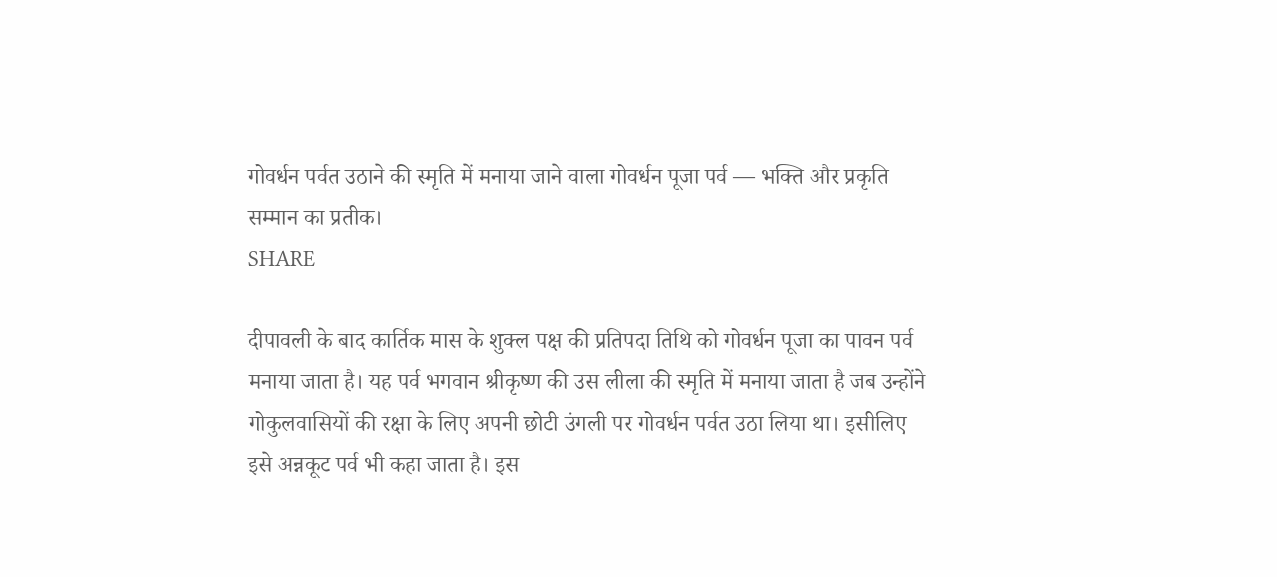गोवर्धन पर्वत उठाने की स्मृति में मनाया जाने वाला गोवर्धन पूजा पर्व — भक्ति और प्रकृति सम्मान का प्रतीक।
SHARE

दीपावली के बाद कार्तिक मास के शुक्ल पक्ष की प्रतिपदा तिथि को गोवर्धन पूजा का पावन पर्व मनाया जाता है। यह पर्व भगवान श्रीकृष्ण की उस लीला की स्मृति में मनाया जाता है जब उन्होंने गोकुलवासियों की रक्षा के लिए अपनी छोटी उंगली पर गोवर्धन पर्वत उठा लिया था। इसीलिए इसे अन्नकूट पर्व भी कहा जाता है। इस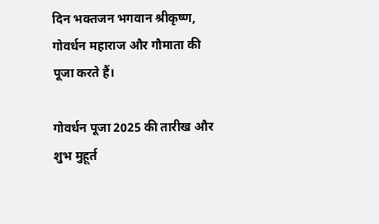दिन भक्तजन भगवान श्रीकृष्ण, गोवर्धन महाराज और गौमाता की पूजा करते हैं।

गोवर्धन पूजा 2025 की तारीख और शुभ मुहूर्त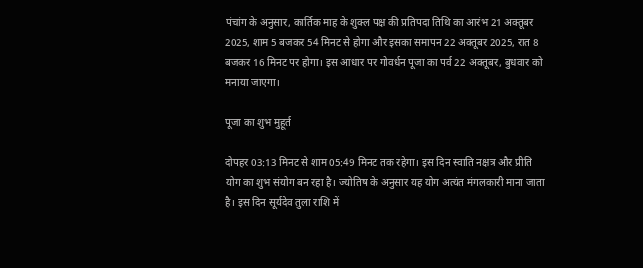पंचांग के अनुसार, कार्तिक माह के शुक्ल पक्ष की प्रतिपदा तिथि का आरंभ 21 अक्तूबर 2025, शाम 5 बजकर 54 मिनट से होगा और इसका समापन 22 अक्तूबर 2025, रात 8 बजकर 16 मिनट पर होगा। इस आधार पर गोवर्धन पूजा का पर्व 22 अक्तूबर, बुधवार को मनाया जाएगा।

पूजा का शुभ मुहूर्त

दोपहर 03:13 मिनट से शाम 05:49 मिनट तक रहेगा। इस दिन स्वाति नक्षत्र और प्रीति योग का शुभ संयोग बन रहा है। ज्योतिष के अनुसार यह योग अत्यंत मंगलकारी माना जाता है। इस दिन सूर्यदेव तुला राशि में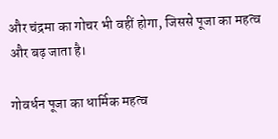और चंद्रमा का गोचर भी वहीं होगा, जिससे पूजा का महत्व और बढ़ जाता है।

गोवर्धन पूजा का धार्मिक महत्व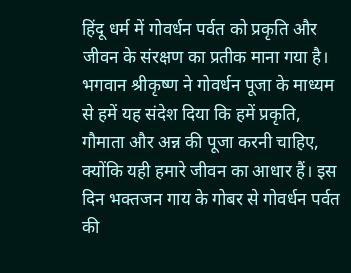हिंदू धर्म में गोवर्धन पर्वत को प्रकृति और जीवन के संरक्षण का प्रतीक माना गया है। भगवान श्रीकृष्ण ने गोवर्धन पूजा के माध्यम से हमें यह संदेश दिया कि हमें प्रकृति, गौमाता और अन्न की पूजा करनी चाहिए, क्योंकि यही हमारे जीवन का आधार हैं। इस दिन भक्तजन गाय के गोबर से गोवर्धन पर्वत की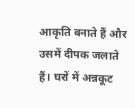आकृति बनाते हैं और उसमें दीपक जलाते हैं। घरों में अन्नकूट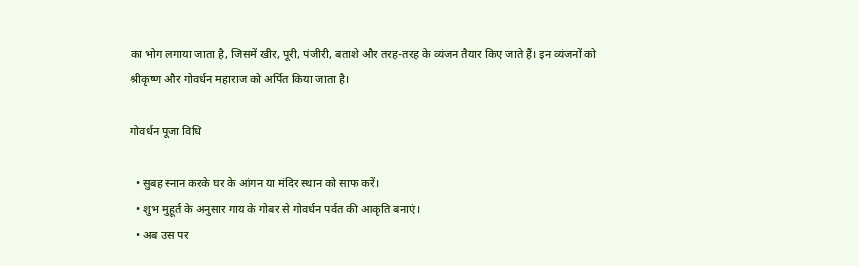का भोग लगाया जाता है, जिसमें खीर, पूरी, पंजीरी, बताशे और तरह-तरह के व्यंजन तैयार किए जाते हैं। इन व्यंजनों को श्रीकृष्ण और गोवर्धन महाराज को अर्पित किया जाता है।

गोवर्धन पूजा विधि

  • सुबह स्नान करके घर के आंगन या मंदिर स्थान को साफ करें।
  • शुभ मुहूर्त के अनुसार गाय के गोबर से गोवर्धन पर्वत की आकृति बनाएं।
  • अब उस पर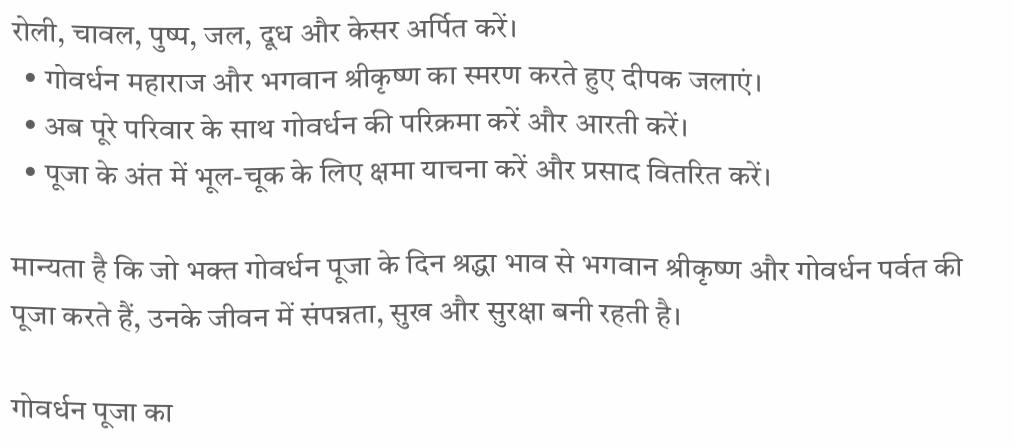रोली, चावल, पुष्प, जल, दूध और केसर अर्पित करें।
  • गोवर्धन महाराज और भगवान श्रीकृष्ण का स्मरण करते हुए दीपक जलाएं।
  • अब पूरे परिवार के साथ गोवर्धन की परिक्रमा करें और आरती करें।
  • पूजा के अंत में भूल-चूक के लिए क्षमा याचना करें और प्रसाद वितरित करें।

मान्यता है कि जो भक्त गोवर्धन पूजा के दिन श्रद्धा भाव से भगवान श्रीकृष्ण और गोवर्धन पर्वत की पूजा करते हैं, उनके जीवन में संपन्नता, सुख और सुरक्षा बनी रहती है।

गोवर्धन पूजा का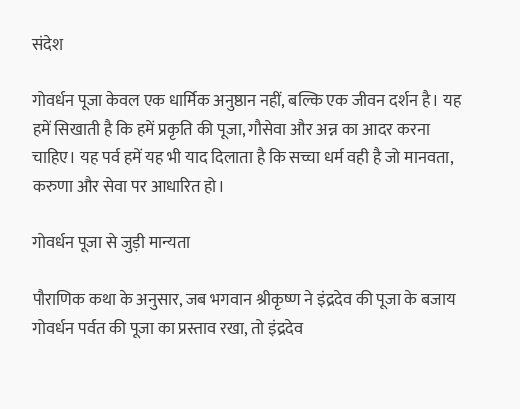संदेश

गोवर्धन पूजा केवल एक धार्मिक अनुष्ठान नहीं, बल्कि एक जीवन दर्शन है। यह हमें सिखाती है कि हमें प्रकृति की पूजा, गौसेवा और अन्न का आदर करना चाहिए। यह पर्व हमें यह भी याद दिलाता है कि सच्चा धर्म वही है जो मानवता, करुणा और सेवा पर आधारित हो।

गोवर्धन पूजा से जुड़ी मान्यता

पौराणिक कथा के अनुसार, जब भगवान श्रीकृष्ण ने इंद्रदेव की पूजा के बजाय गोवर्धन पर्वत की पूजा का प्रस्ताव रखा, तो इंद्रदेव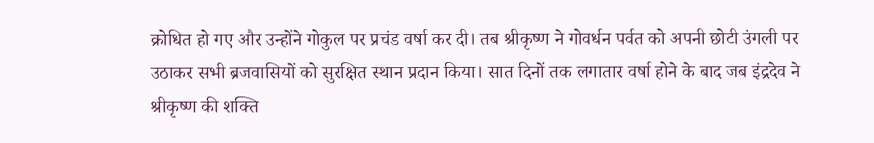क्रोधित हो गए और उन्होंने गोकुल पर प्रचंड वर्षा कर दी। तब श्रीकृष्ण ने गोवर्धन पर्वत को अपनी छोटी उंगली पर उठाकर सभी ब्रजवासियों को सुरक्षित स्थान प्रदान किया। सात दिनों तक लगातार वर्षा होने के बाद जब इंद्रदेव ने श्रीकृष्ण की शक्ति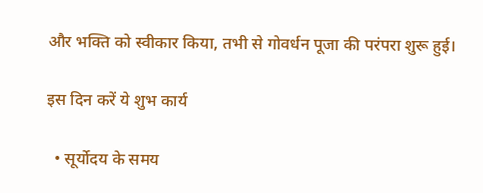और भक्ति को स्वीकार किया, तभी से गोवर्धन पूजा की परंपरा शुरू हुई।

इस दिन करें ये शुभ कार्य

  • सूर्योदय के समय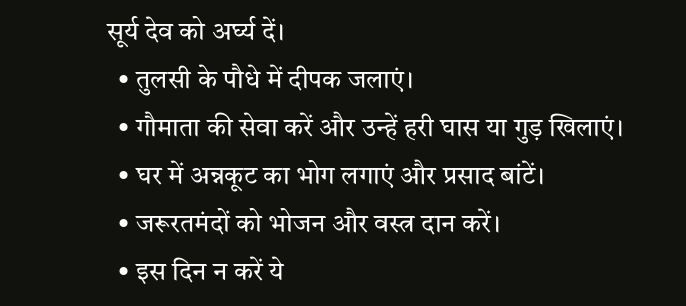सूर्य देव को अर्घ्य दें।
  • तुलसी के पौधे में दीपक जलाएं।
  • गौमाता की सेवा करें और उन्हें हरी घास या गुड़ खिलाएं।
  • घर में अन्नकूट का भोग लगाएं और प्रसाद बांटें।
  • जरूरतमंदों को भोजन और वस्त्र दान करें।
  • इस दिन न करें ये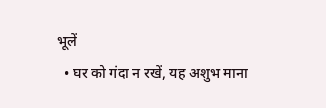भूलें
  • घर को गंदा न रखें, यह अशुभ माना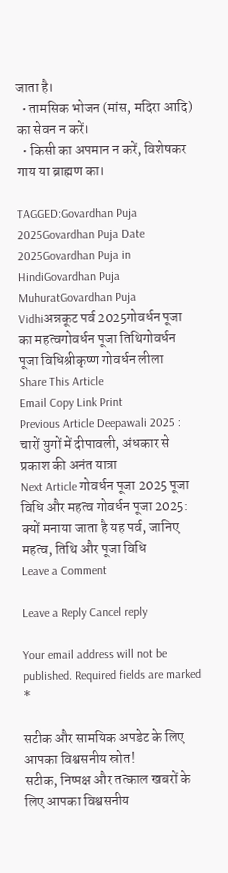जाता है।
  • तामसिक भोजन (मांस, मदिरा आदि) का सेवन न करें।
  • किसी का अपमान न करें, विशेषकर गाय या ब्राह्मण का।

TAGGED:Govardhan Puja 2025Govardhan Puja Date 2025Govardhan Puja in HindiGovardhan Puja MuhuratGovardhan Puja Vidhiअन्नकूट पर्व 2025गोवर्धन पूजा का महत्वगोवर्धन पूजा तिथिगोवर्धन पूजा विधिश्रीकृष्ण गोवर्धन लीला
Share This Article
Email Copy Link Print
Previous Article Deepawali 2025 : चारों युगों में दीपावली, अंधकार से प्रकाश की अनंत यात्रा
Next Article गोवर्धन पूजा 2025 पूजा विधि और महत्व गोवर्धन पूजा 2025: क्यों मनाया जाता है यह पर्व, जानिए महत्व, तिथि और पूजा विधि
Leave a Comment

Leave a Reply Cancel reply

Your email address will not be published. Required fields are marked *

सटीक और सामयिक अपडेट के लिए आपका विश्वसनीय स्रोत!
सटीक, निष्पक्ष और तत्काल खबरों के लिए आपका विश्वसनीय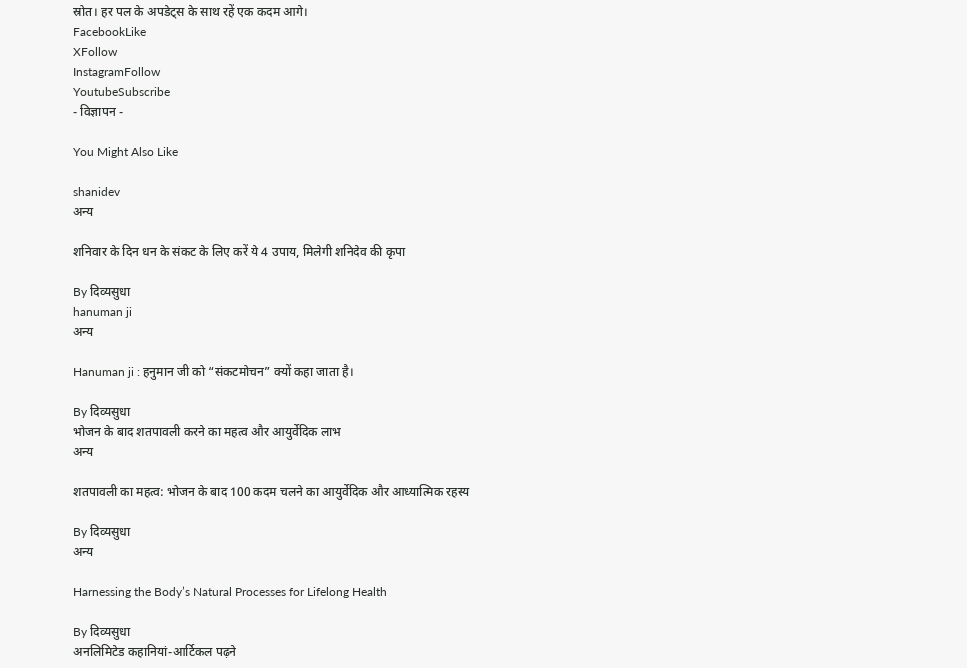स्रोत। हर पल के अपडेट्स के साथ रहें एक कदम आगे।
FacebookLike
XFollow
InstagramFollow
YoutubeSubscribe
- विज्ञापन -

You Might Also Like

shanidev
अन्य

शनिवार के दिन धन के संकट के लिए करें ये 4 उपाय, मिलेगी शनिदेव की कृपा

By दिव्यसुधा
hanuman ji
अन्य

Hanuman ji : हनुमान जी को “संकटमोचन” क्यों कहा जाता है।

By दिव्यसुधा
भोजन के बाद शतपावली करने का महत्व और आयुर्वेदिक लाभ
अन्य

शतपावली का महत्व: भोजन के बाद 100 कदम चलने का आयुर्वेदिक और आध्यात्मिक रहस्य

By दिव्यसुधा
अन्य

Harnessing the Body’s Natural Processes for Lifelong Health

By दिव्यसुधा
अनलिमिटेड कहानियां-आर्टिकल पढ़ने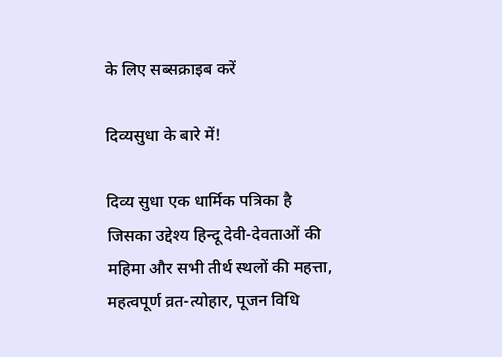के लिए सब्सक्राइब करें

दिव्यसुधा के बारे में!

दिव्य सुधा एक धार्मिक पत्रिका है जिसका उद्देश्य हिन्दू देवी-देवताओं की महिमा और सभी तीर्थ स्थलों की महत्ता, महत्वपूर्ण व्रत-त्योहार, पूजन विधि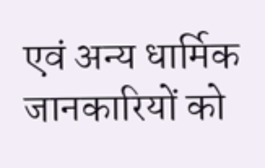एवं अन्य धार्मिक जानकारियों को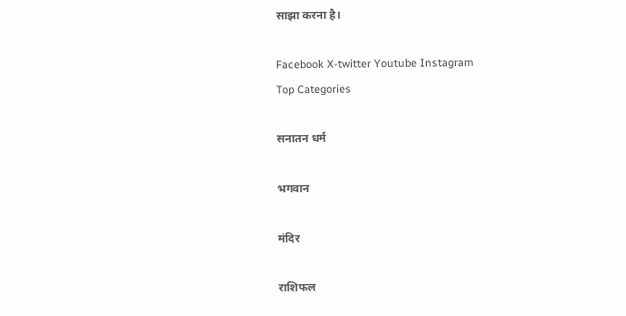साझा करना है।

Facebook X-twitter Youtube Instagram
Top Categories

सनातन धर्म

भगवान

मंदिर

राशिफल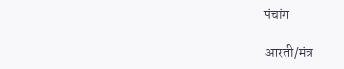पंचांग

आरती/मंत्र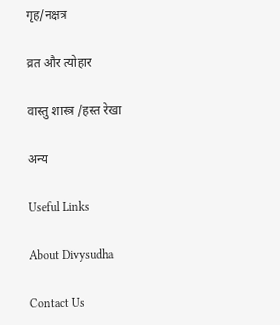गृह/नक्षत्र

व्रत और त्योहार

वास्तु शास्त्र /हस्त रेखा

अन्य

Useful Links

About Divysudha

Contact Us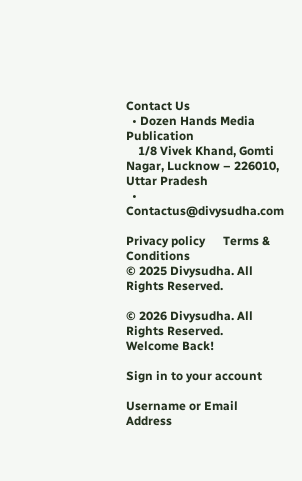Contact Us
  • Dozen Hands Media Publication
    1/8 Vivek Khand, Gomti Nagar, Lucknow – 226010, Uttar Pradesh
  • Contactus@divysudha.com

Privacy policy      Terms & Conditions
© 2025 Divysudha. All Rights Reserved.

© 2026 Divysudha. All Rights Reserved.
Welcome Back!

Sign in to your account

Username or Email Address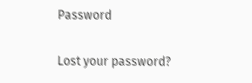Password

Lost your password?